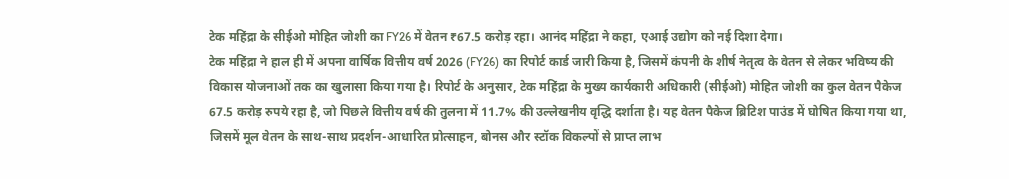टेक महिंद्रा के सीईओ मोहित जोशी का FY26 में वेतन ₹67.5 करोड़ रहा। आनंद महिंद्रा ने कहा, एआई उद्योग को नई दिशा देगा।
टेक महिंद्रा ने हाल ही में अपना वार्षिक वित्तीय वर्ष 2026 (FY26) का रिपोर्ट कार्ड जारी किया है, जिसमें कंपनी के शीर्ष नेतृत्व के वेतन से लेकर भविष्य की विकास योजनाओं तक का खुलासा किया गया है। रिपोर्ट के अनुसार, टेक महिंद्रा के मुख्य कार्यकारी अधिकारी (सीईओ) मोहित जोशी का कुल वेतन पैकेज 67.5 करोड़ रुपये रहा है, जो पिछले वित्तीय वर्ष की तुलना में 11.7% की उल्लेखनीय वृद्धि दर्शाता है। यह वेतन पैकेज ब्रिटिश पाउंड में घोषित किया गया था, जिसमें मूल वेतन के साथ-साथ प्रदर्शन-आधारित प्रोत्साहन, बोनस और स्टॉक विकल्पों से प्राप्त लाभ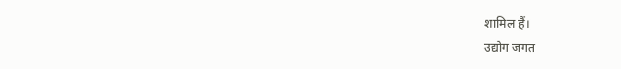शामिल हैं।
उद्योग जगत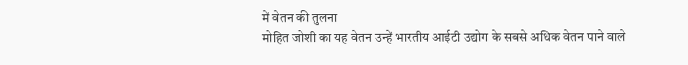में वेतन की तुलना
मोहित जोशी का यह वेतन उन्हें भारतीय आईटी उद्योग के सबसे अधिक वेतन पाने वाले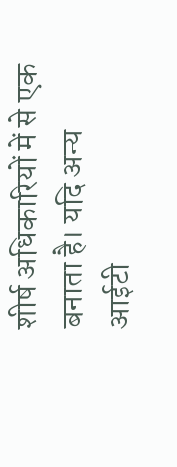शीर्ष अधिकारियों में से एक बनाता है। यदि अन्य आईटी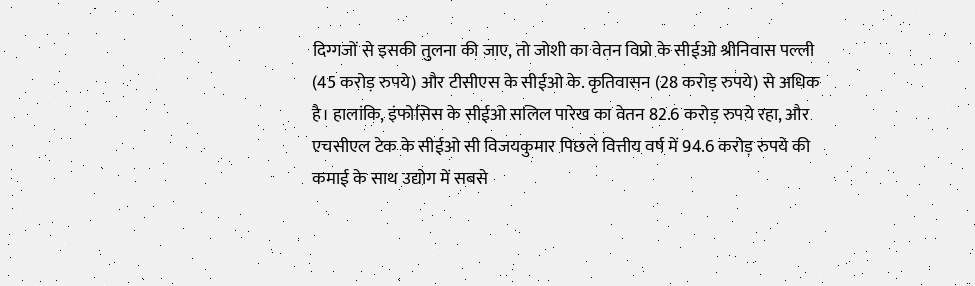दिग्गजों से इसकी तुलना की जाए, तो जोशी का वेतन विप्रो के सीईओ श्रीनिवास पल्ली (45 करोड़ रुपये) और टीसीएस के सीईओ के. कृतिवासन (28 करोड़ रुपये) से अधिक है। हालांकि, इंफोसिस के सीईओ सलिल पारेख का वेतन 82.6 करोड़ रुपये रहा, और एचसीएल टेक के सीईओ सी विजयकुमार पिछले वित्तीय वर्ष में 94.6 करोड़ रुपये की कमाई के साथ उद्योग में सबसे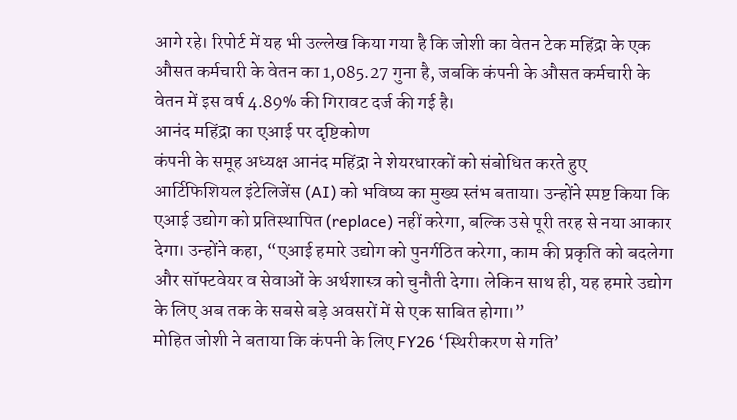आगे रहे। रिपोर्ट में यह भी उल्लेख किया गया है कि जोशी का वेतन टेक महिंद्रा के एक औसत कर्मचारी के वेतन का 1,085.27 गुना है, जबकि कंपनी के औसत कर्मचारी के वेतन में इस वर्ष 4.89% की गिरावट दर्ज की गई है।
आनंद महिंद्रा का एआई पर दृष्टिकोण
कंपनी के समूह अध्यक्ष आनंद महिंद्रा ने शेयरधारकों को संबोधित करते हुए आर्टिफिशियल इंटेलिजेंस (AI) को भविष्य का मुख्य स्तंभ बताया। उन्होंने स्पष्ट किया कि एआई उद्योग को प्रतिस्थापित (replace) नहीं करेगा, बल्कि उसे पूरी तरह से नया आकार देगा। उन्होंने कहा, “एआई हमारे उद्योग को पुनर्गठित करेगा, काम की प्रकृति को बदलेगा और सॉफ्टवेयर व सेवाओं के अर्थशास्त्र को चुनौती देगा। लेकिन साथ ही, यह हमारे उद्योग के लिए अब तक के सबसे बड़े अवसरों में से एक साबित होगा।”
मोहित जोशी ने बताया कि कंपनी के लिए FY26 ‘स्थिरीकरण से गति’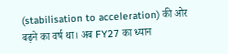(stabilisation to acceleration) की ओर बढ़ने का वर्ष था। अब FY27 का ध्यान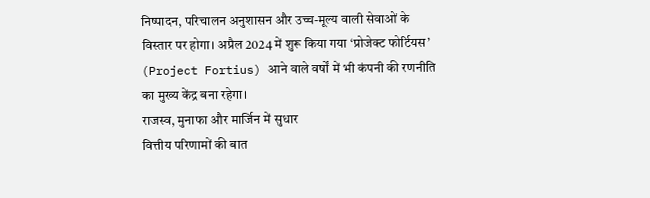निष्पादन, परिचालन अनुशासन और उच्च-मूल्य वाली सेवाओं के विस्तार पर होगा। अप्रैल 2024 में शुरू किया गया ‘प्रोजेक्ट फोर्टियस’ (Project Fortius) आने वाले वर्षों में भी कंपनी की रणनीति का मुख्य केंद्र बना रहेगा।
राजस्व, मुनाफा और मार्जिन में सुधार
वित्तीय परिणामों की बात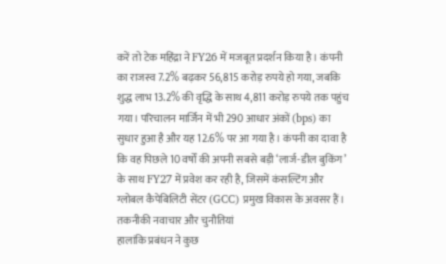करें तो टेक महिंद्रा ने FY26 में मजबूत प्रदर्शन किया है। कंपनी का राजस्व 7.2% बढ़कर 56,815 करोड़ रुपये हो गया, जबकि शुद्ध लाभ 13.2% की वृद्धि के साथ 4,811 करोड़ रुपये तक पहुंच गया। परिचालन मार्जिन में भी 290 आधार अंकों (bps) का सुधार हुआ है और यह 12.6% पर आ गया है। कंपनी का दावा है कि वह पिछले 10 वर्षों की अपनी सबसे बड़ी ‘लार्ज-डील बुकिंग’ के साथ FY27 में प्रवेश कर रही है, जिसमें कंसल्टिंग और ग्लोबल कैपेबिलिटी सेंटर (GCC) प्रमुख विकास के अवसर हैं।
तकनीकी नवाचार और चुनौतियां
हालांकि प्रबंधन ने कुछ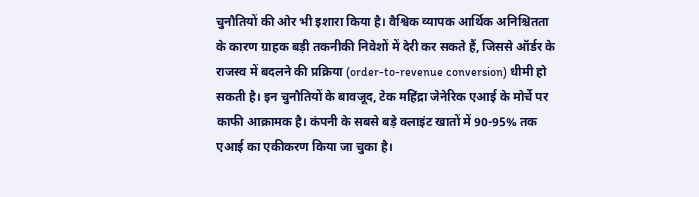चुनौतियों की ओर भी इशारा किया है। वैश्विक व्यापक आर्थिक अनिश्चितता के कारण ग्राहक बड़ी तकनीकी निवेशों में देरी कर सकते हैं, जिससे ऑर्डर के राजस्व में बदलने की प्रक्रिया (order-to-revenue conversion) धीमी हो सकती है। इन चुनौतियों के बावजूद, टेक महिंद्रा जेनेरिक एआई के मोर्चे पर काफी आक्रामक है। कंपनी के सबसे बड़े क्लाइंट खातों में 90-95% तक एआई का एकीकरण किया जा चुका है।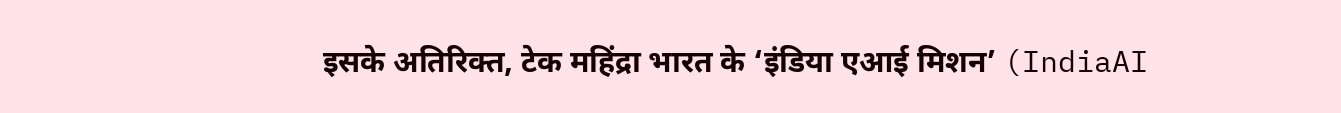इसके अतिरिक्त, टेक महिंद्रा भारत के ‘इंडिया एआई मिशन’ (IndiaAI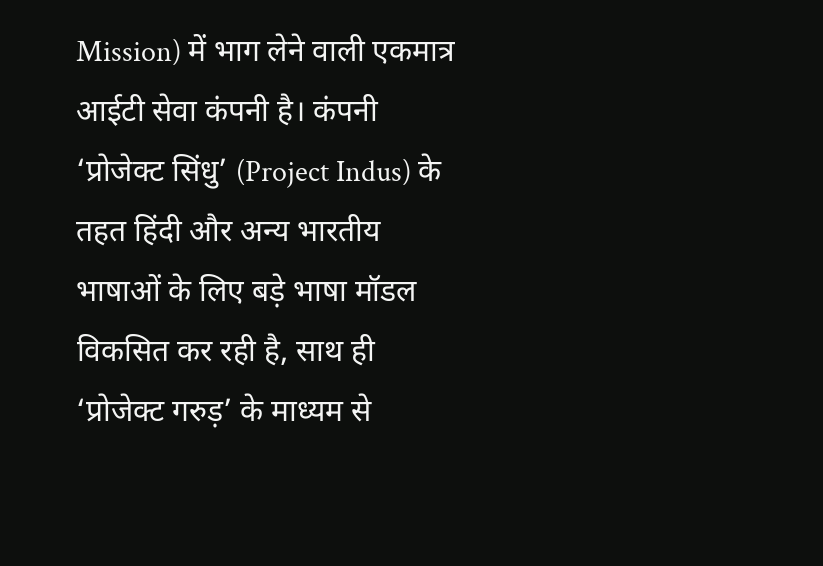Mission) में भाग लेने वाली एकमात्र आईटी सेवा कंपनी है। कंपनी ‘प्रोजेक्ट सिंधु’ (Project Indus) के तहत हिंदी और अन्य भारतीय भाषाओं के लिए बड़े भाषा मॉडल विकसित कर रही है, साथ ही ‘प्रोजेक्ट गरुड़’ के माध्यम से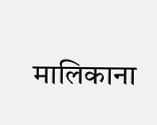मालिकाना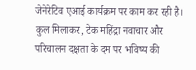जेनेरेटिव एआई कार्यक्रम पर काम कर रही है। कुल मिलाकर, टेक महिंद्रा नवाचार और परिचालन दक्षता के दम पर भविष्य की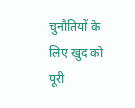चुनौतियों के लिए खुद को पूरी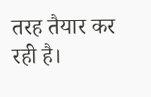तरह तैयार कर रही है।